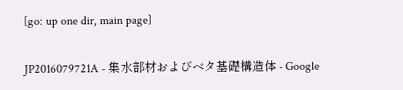[go: up one dir, main page]

JP2016079721A - 集水部材およびベタ基礎構造体 - Google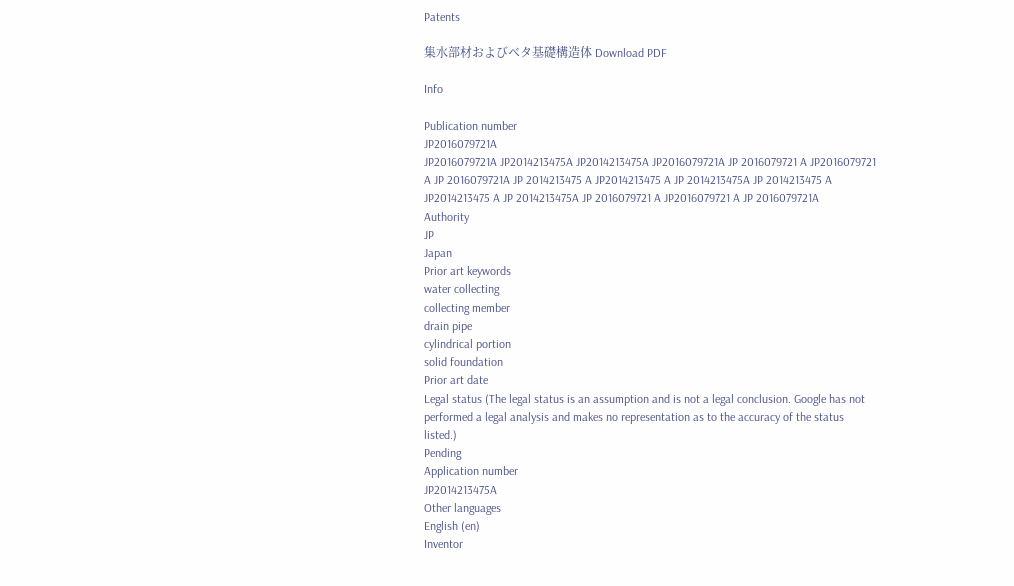Patents

集水部材およびベタ基礎構造体 Download PDF

Info

Publication number
JP2016079721A
JP2016079721A JP2014213475A JP2014213475A JP2016079721A JP 2016079721 A JP2016079721 A JP 2016079721A JP 2014213475 A JP2014213475 A JP 2014213475A JP 2014213475 A JP2014213475 A JP 2014213475A JP 2016079721 A JP2016079721 A JP 2016079721A
Authority
JP
Japan
Prior art keywords
water collecting
collecting member
drain pipe
cylindrical portion
solid foundation
Prior art date
Legal status (The legal status is an assumption and is not a legal conclusion. Google has not performed a legal analysis and makes no representation as to the accuracy of the status listed.)
Pending
Application number
JP2014213475A
Other languages
English (en)
Inventor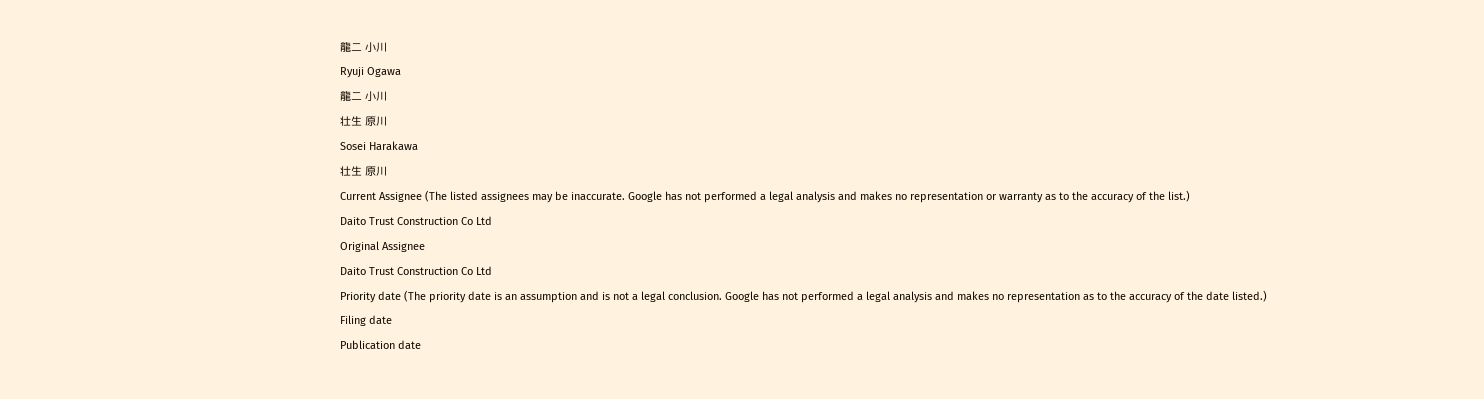龍二 小川
Ryuji Ogawa
龍二 小川
壮生 原川
Sosei Harakawa
壮生 原川
Current Assignee (The listed assignees may be inaccurate. Google has not performed a legal analysis and makes no representation or warranty as to the accuracy of the list.)
Daito Trust Construction Co Ltd
Original Assignee
Daito Trust Construction Co Ltd
Priority date (The priority date is an assumption and is not a legal conclusion. Google has not performed a legal analysis and makes no representation as to the accuracy of the date listed.)
Filing date
Publication date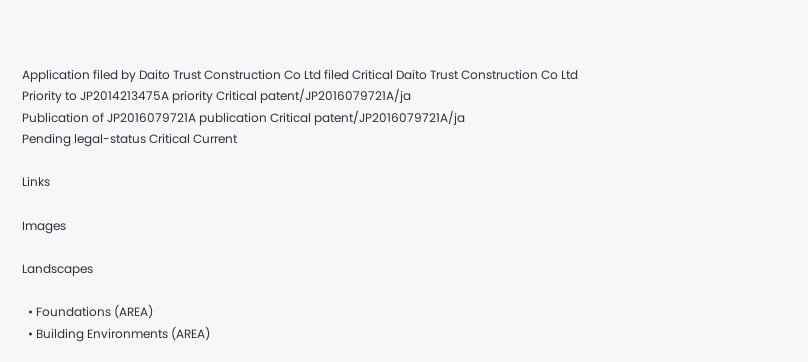Application filed by Daito Trust Construction Co Ltd filed Critical Daito Trust Construction Co Ltd
Priority to JP2014213475A priority Critical patent/JP2016079721A/ja
Publication of JP2016079721A publication Critical patent/JP2016079721A/ja
Pending legal-status Critical Current

Links

Images

Landscapes

  • Foundations (AREA)
  • Building Environments (AREA)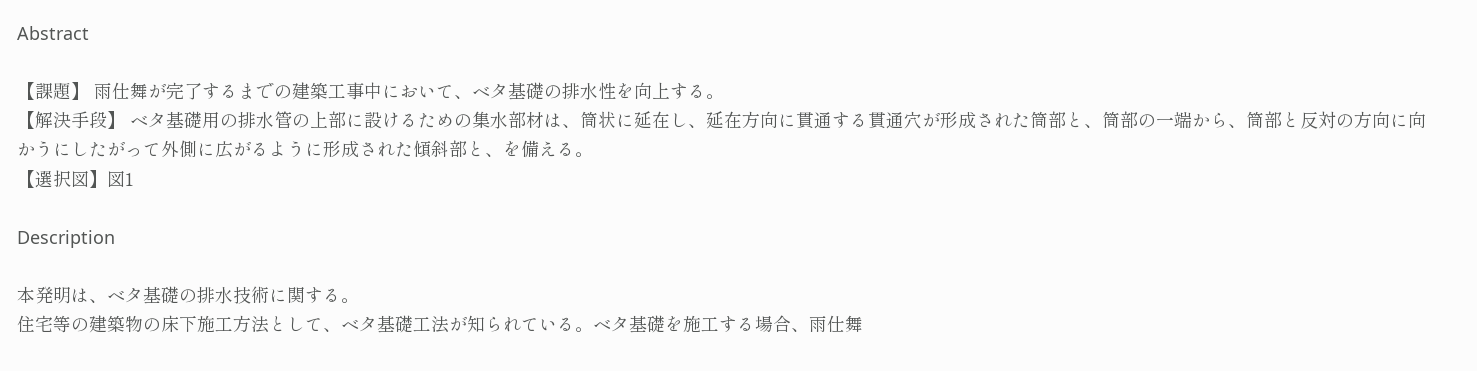Abstract

【課題】 雨仕舞が完了するまでの建築工事中において、ベタ基礎の排水性を向上する。
【解決手段】 ベタ基礎用の排水管の上部に設けるための集水部材は、筒状に延在し、延在方向に貫通する貫通穴が形成された筒部と、筒部の一端から、筒部と反対の方向に向かうにしたがって外側に広がるように形成された傾斜部と、を備える。
【選択図】図1

Description

本発明は、ベタ基礎の排水技術に関する。
住宅等の建築物の床下施工方法として、ベタ基礎工法が知られている。ベタ基礎を施工する場合、雨仕舞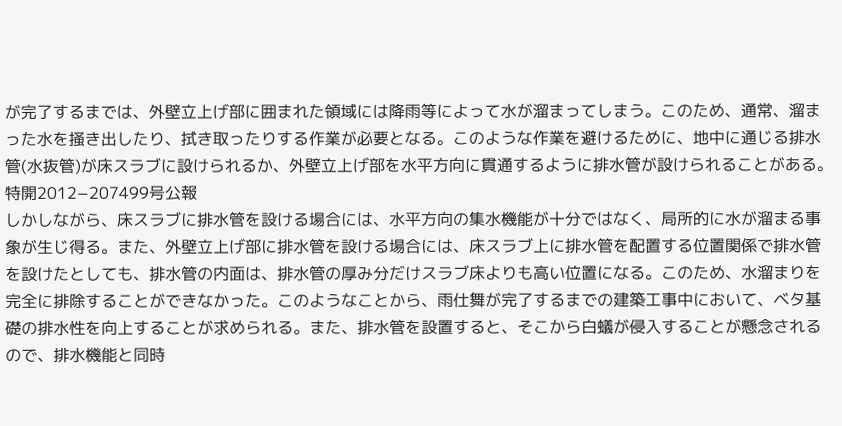が完了するまでは、外壁立上げ部に囲まれた領域には降雨等によって水が溜まってしまう。このため、通常、溜まった水を掻き出したり、拭き取ったりする作業が必要となる。このような作業を避けるために、地中に通じる排水管(水抜管)が床スラブに設けられるか、外壁立上げ部を水平方向に貫通するように排水管が設けられることがある。
特開2012−207499号公報
しかしながら、床スラブに排水管を設ける場合には、水平方向の集水機能が十分ではなく、局所的に水が溜まる事象が生じ得る。また、外壁立上げ部に排水管を設ける場合には、床スラブ上に排水管を配置する位置関係で排水管を設けたとしても、排水管の内面は、排水管の厚み分だけスラブ床よりも高い位置になる。このため、水溜まりを完全に排除することができなかった。このようなことから、雨仕舞が完了するまでの建築工事中において、ベタ基礎の排水性を向上することが求められる。また、排水管を設置すると、そこから白蟻が侵入することが懸念されるので、排水機能と同時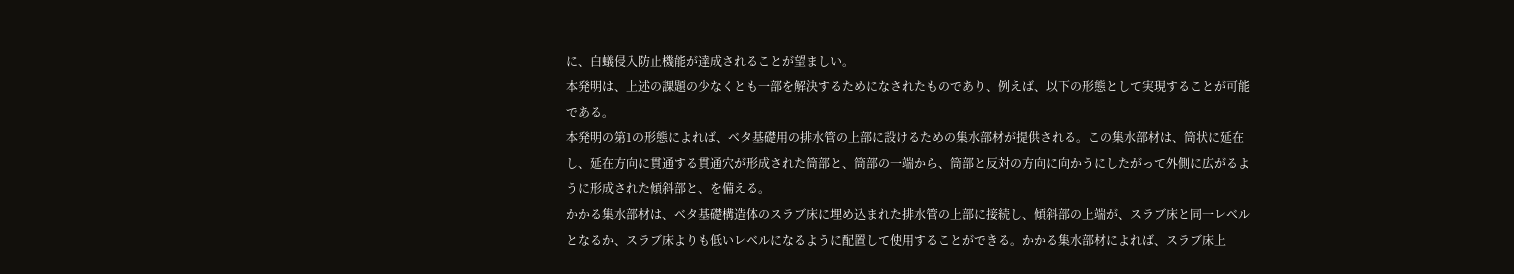に、白蟻侵入防止機能が達成されることが望ましい。
本発明は、上述の課題の少なくとも一部を解決するためになされたものであり、例えば、以下の形態として実現することが可能である。
本発明の第1の形態によれば、ベタ基礎用の排水管の上部に設けるための集水部材が提供される。この集水部材は、筒状に延在し、延在方向に貫通する貫通穴が形成された筒部と、筒部の一端から、筒部と反対の方向に向かうにしたがって外側に広がるように形成された傾斜部と、を備える。
かかる集水部材は、ベタ基礎構造体のスラブ床に埋め込まれた排水管の上部に接続し、傾斜部の上端が、スラブ床と同一レベルとなるか、スラブ床よりも低いレベルになるように配置して使用することができる。かかる集水部材によれば、スラブ床上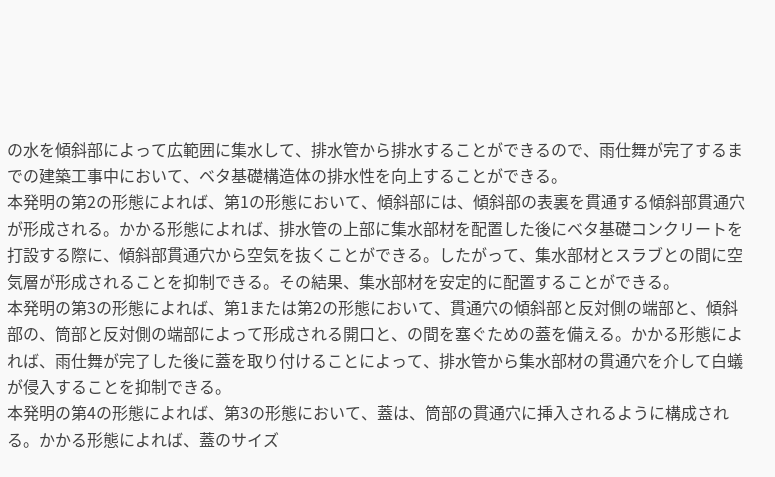の水を傾斜部によって広範囲に集水して、排水管から排水することができるので、雨仕舞が完了するまでの建築工事中において、ベタ基礎構造体の排水性を向上することができる。
本発明の第2の形態によれば、第1の形態において、傾斜部には、傾斜部の表裏を貫通する傾斜部貫通穴が形成される。かかる形態によれば、排水管の上部に集水部材を配置した後にベタ基礎コンクリートを打設する際に、傾斜部貫通穴から空気を抜くことができる。したがって、集水部材とスラブとの間に空気層が形成されることを抑制できる。その結果、集水部材を安定的に配置することができる。
本発明の第3の形態によれば、第1または第2の形態において、貫通穴の傾斜部と反対側の端部と、傾斜部の、筒部と反対側の端部によって形成される開口と、の間を塞ぐための蓋を備える。かかる形態によれば、雨仕舞が完了した後に蓋を取り付けることによって、排水管から集水部材の貫通穴を介して白蟻が侵入することを抑制できる。
本発明の第4の形態によれば、第3の形態において、蓋は、筒部の貫通穴に挿入されるように構成される。かかる形態によれば、蓋のサイズ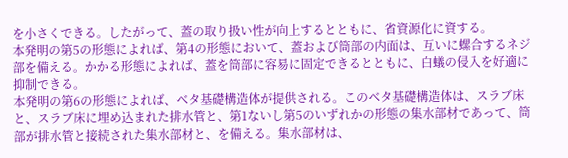を小さくできる。したがって、蓋の取り扱い性が向上するとともに、省資源化に資する。
本発明の第5の形態によれば、第4の形態において、蓋および筒部の内面は、互いに螺合するネジ部を備える。かかる形態によれば、蓋を筒部に容易に固定できるとともに、白蟻の侵入を好適に抑制できる。
本発明の第6の形態によれば、ベタ基礎構造体が提供される。このベタ基礎構造体は、スラブ床と、スラブ床に埋め込まれた排水管と、第1ないし第5のいずれかの形態の集水部材であって、筒部が排水管と接続された集水部材と、を備える。集水部材は、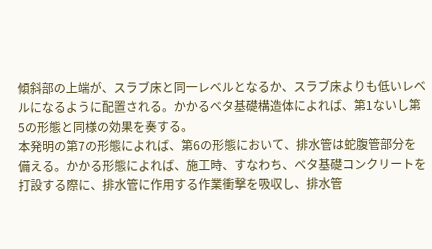傾斜部の上端が、スラブ床と同一レベルとなるか、スラブ床よりも低いレベルになるように配置される。かかるベタ基礎構造体によれば、第1ないし第5の形態と同様の効果を奏する。
本発明の第7の形態によれば、第6の形態において、排水管は蛇腹管部分を備える。かかる形態によれば、施工時、すなわち、ベタ基礎コンクリートを打設する際に、排水管に作用する作業衝撃を吸収し、排水管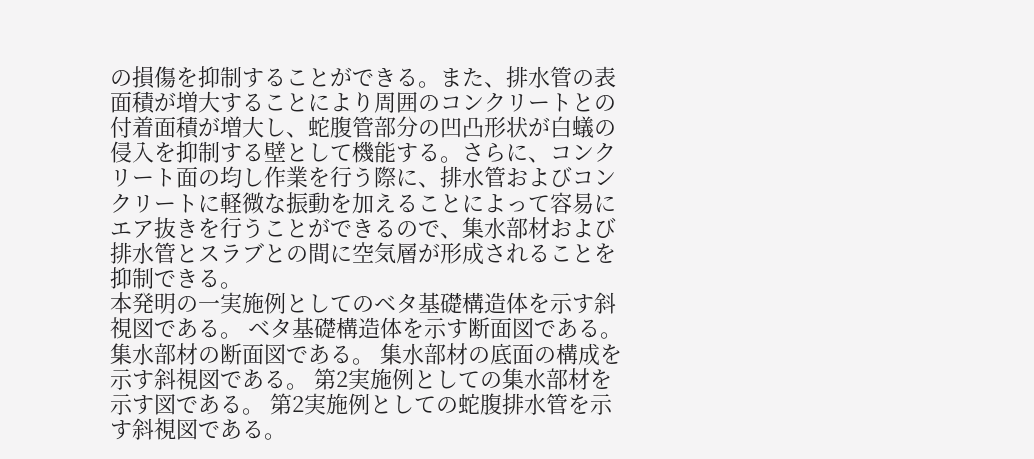の損傷を抑制することができる。また、排水管の表面積が増大することにより周囲のコンクリートとの付着面積が増大し、蛇腹管部分の凹凸形状が白蟻の侵入を抑制する壁として機能する。さらに、コンクリート面の均し作業を行う際に、排水管およびコンクリートに軽微な振動を加えることによって容易にエア抜きを行うことができるので、集水部材および排水管とスラブとの間に空気層が形成されることを抑制できる。
本発明の一実施例としてのベタ基礎構造体を示す斜視図である。 ベタ基礎構造体を示す断面図である。 集水部材の断面図である。 集水部材の底面の構成を示す斜視図である。 第2実施例としての集水部材を示す図である。 第2実施例としての蛇腹排水管を示す斜視図である。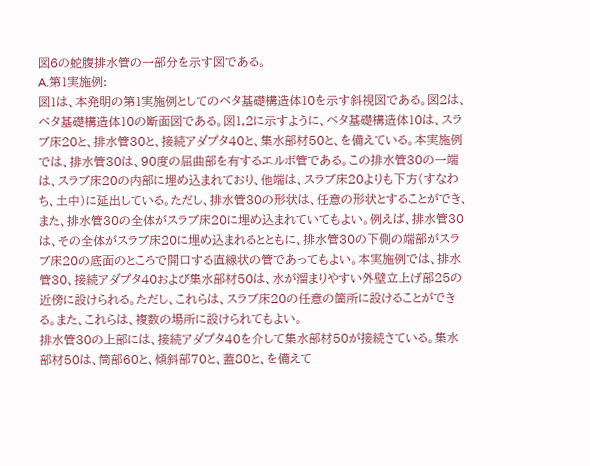図6の蛇腹排水管の一部分を示す図である。
A.第1実施例:
図1は、本発明の第1実施例としてのベタ基礎構造体10を示す斜視図である。図2は、ベタ基礎構造体10の断面図である。図1,2に示すように、ベタ基礎構造体10は、スラブ床20と、排水管30と、接続アダプタ40と、集水部材50と、を備えている。本実施例では、排水管30は、90度の屈曲部を有するエルボ管である。この排水管30の一端は、スラブ床20の内部に埋め込まれており、他端は、スラブ床20よりも下方(すなわち、土中)に延出している。ただし、排水管30の形状は、任意の形状とすることができ、また、排水管30の全体がスラブ床20に埋め込まれていてもよい。例えば、排水管30は、その全体がスラブ床20に埋め込まれるとともに、排水管30の下側の端部がスラブ床20の底面のところで開口する直線状の管であってもよい。本実施例では、排水管30、接続アダプタ40および集水部材50は、水が溜まりやすい外壁立上げ部25の近傍に設けられる。ただし、これらは、スラブ床20の任意の箇所に設けることができる。また、これらは、複数の場所に設けられてもよい。
排水管30の上部には、接続アダプタ40を介して集水部材50が接続さている。集水部材50は、筒部60と、傾斜部70と、蓋80と、を備えて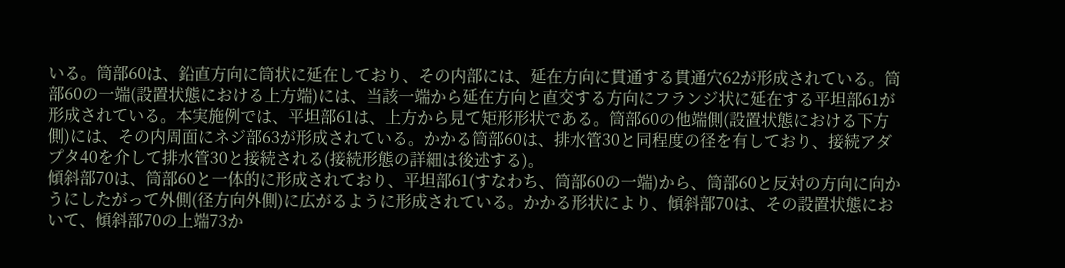いる。筒部60は、鉛直方向に筒状に延在しており、その内部には、延在方向に貫通する貫通穴62が形成されている。筒部60の一端(設置状態における上方端)には、当該一端から延在方向と直交する方向にフランジ状に延在する平坦部61が形成されている。本実施例では、平坦部61は、上方から見て矩形形状である。筒部60の他端側(設置状態における下方側)には、その内周面にネジ部63が形成されている。かかる筒部60は、排水管30と同程度の径を有しており、接続アダプタ40を介して排水管30と接続される(接続形態の詳細は後述する)。
傾斜部70は、筒部60と一体的に形成されており、平坦部61(すなわち、筒部60の一端)から、筒部60と反対の方向に向かうにしたがって外側(径方向外側)に広がるように形成されている。かかる形状により、傾斜部70は、その設置状態において、傾斜部70の上端73か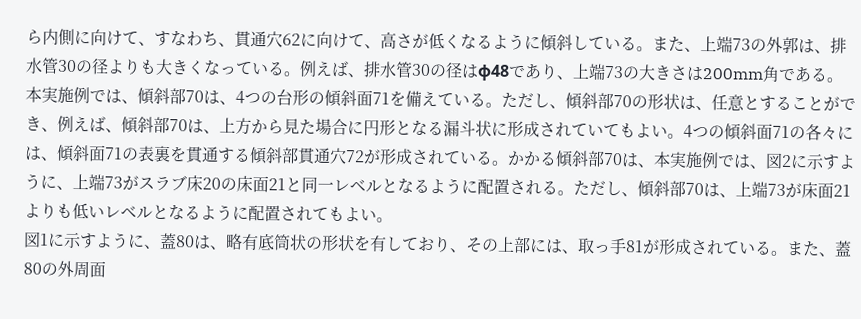ら内側に向けて、すなわち、貫通穴62に向けて、高さが低くなるように傾斜している。また、上端73の外郭は、排水管30の径よりも大きくなっている。例えば、排水管30の径はφ48であり、上端73の大きさは200mm角である。本実施例では、傾斜部70は、4つの台形の傾斜面71を備えている。ただし、傾斜部70の形状は、任意とすることができ、例えば、傾斜部70は、上方から見た場合に円形となる漏斗状に形成されていてもよい。4つの傾斜面71の各々には、傾斜面71の表裏を貫通する傾斜部貫通穴72が形成されている。かかる傾斜部70は、本実施例では、図2に示すように、上端73がスラブ床20の床面21と同一レベルとなるように配置される。ただし、傾斜部70は、上端73が床面21よりも低いレベルとなるように配置されてもよい。
図1に示すように、蓋80は、略有底筒状の形状を有しており、その上部には、取っ手81が形成されている。また、蓋80の外周面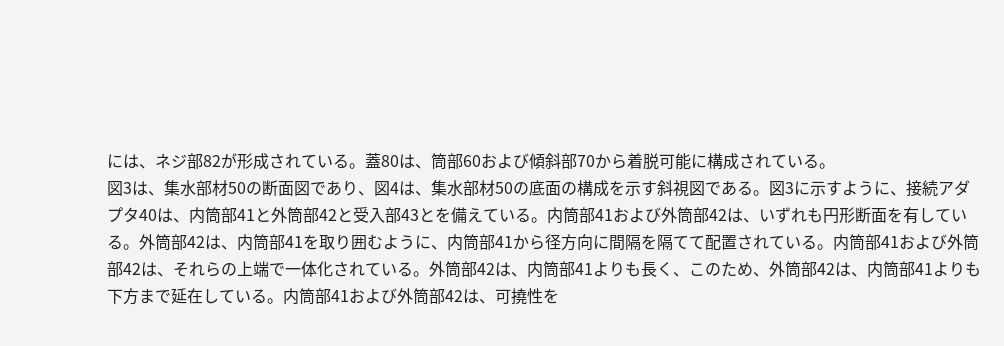には、ネジ部82が形成されている。蓋80は、筒部60および傾斜部70から着脱可能に構成されている。
図3は、集水部材50の断面図であり、図4は、集水部材50の底面の構成を示す斜視図である。図3に示すように、接続アダプタ40は、内筒部41と外筒部42と受入部43とを備えている。内筒部41および外筒部42は、いずれも円形断面を有している。外筒部42は、内筒部41を取り囲むように、内筒部41から径方向に間隔を隔てて配置されている。内筒部41および外筒部42は、それらの上端で一体化されている。外筒部42は、内筒部41よりも長く、このため、外筒部42は、内筒部41よりも下方まで延在している。内筒部41および外筒部42は、可撓性を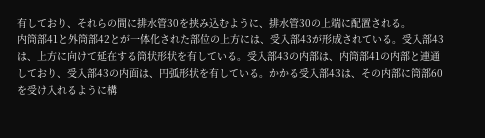有しており、それらの間に排水管30を挟み込むように、排水管30の上端に配置される。
内筒部41と外筒部42とが一体化された部位の上方には、受入部43が形成されている。受入部43は、上方に向けて延在する筒状形状を有している。受入部43の内部は、内筒部41の内部と連通しており、受入部43の内面は、円弧形状を有している。かかる受入部43は、その内部に筒部60を受け入れるように構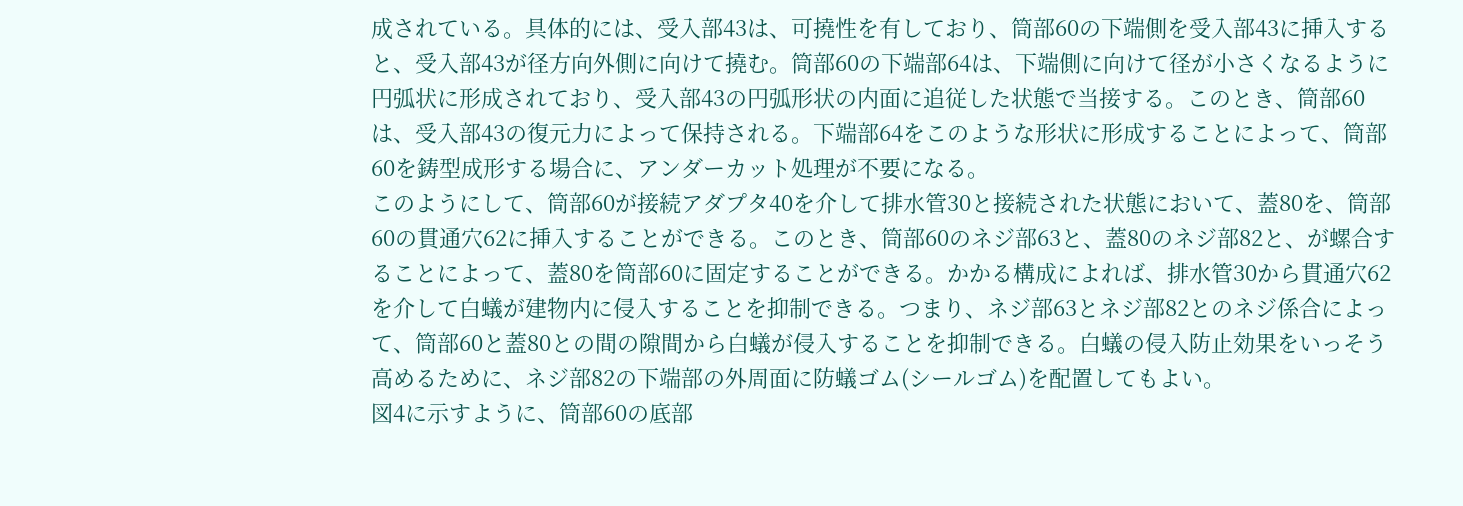成されている。具体的には、受入部43は、可撓性を有しており、筒部60の下端側を受入部43に挿入すると、受入部43が径方向外側に向けて撓む。筒部60の下端部64は、下端側に向けて径が小さくなるように円弧状に形成されており、受入部43の円弧形状の内面に追従した状態で当接する。このとき、筒部60は、受入部43の復元力によって保持される。下端部64をこのような形状に形成することによって、筒部60を鋳型成形する場合に、アンダーカット処理が不要になる。
このようにして、筒部60が接続アダプタ40を介して排水管30と接続された状態において、蓋80を、筒部60の貫通穴62に挿入することができる。このとき、筒部60のネジ部63と、蓋80のネジ部82と、が螺合することによって、蓋80を筒部60に固定することができる。かかる構成によれば、排水管30から貫通穴62を介して白蟻が建物内に侵入することを抑制できる。つまり、ネジ部63とネジ部82とのネジ係合によって、筒部60と蓋80との間の隙間から白蟻が侵入することを抑制できる。白蟻の侵入防止効果をいっそう高めるために、ネジ部82の下端部の外周面に防蟻ゴム(シールゴム)を配置してもよい。
図4に示すように、筒部60の底部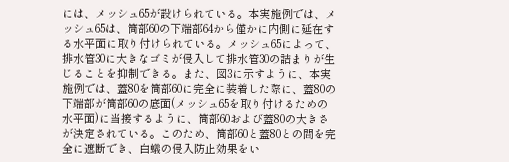には、メッシュ65が設けられている。本実施例では、メッシュ65は、筒部60の下端部64から僅かに内側に延在する水平面に取り付けられている。メッシュ65によって、排水管30に大きなゴミが侵入して排水管30の詰まりが生じることを抑制できる。また、図3に示すように、本実施例では、蓋80を筒部60に完全に装着した際に、蓋80の下端部が筒部60の底面(メッシュ65を取り付けるための水平面)に当接するように、筒部60および蓋80の大きさが決定されている。このため、筒部60と蓋80との間を完全に遮断でき、白蟻の侵入防止効果をい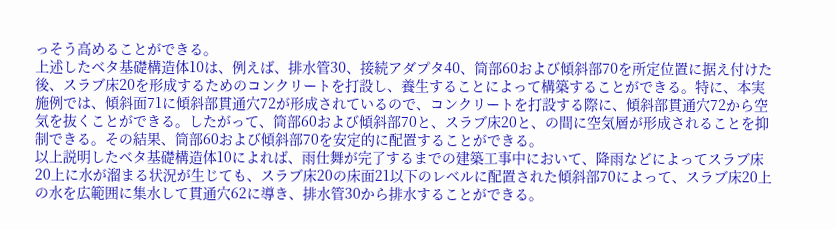っそう高めることができる。
上述したベタ基礎構造体10は、例えば、排水管30、接続アダプタ40、筒部60および傾斜部70を所定位置に据え付けた後、スラブ床20を形成するためのコンクリートを打設し、養生することによって構築することができる。特に、本実施例では、傾斜面71に傾斜部貫通穴72が形成されているので、コンクリートを打設する際に、傾斜部貫通穴72から空気を抜くことができる。したがって、筒部60および傾斜部70と、スラブ床20と、の間に空気層が形成されることを抑制できる。その結果、筒部60および傾斜部70を安定的に配置することができる。
以上説明したベタ基礎構造体10によれば、雨仕舞が完了するまでの建築工事中において、降雨などによってスラブ床20上に水が溜まる状況が生じても、スラブ床20の床面21以下のレベルに配置された傾斜部70によって、スラブ床20上の水を広範囲に集水して貫通穴62に導き、排水管30から排水することができる。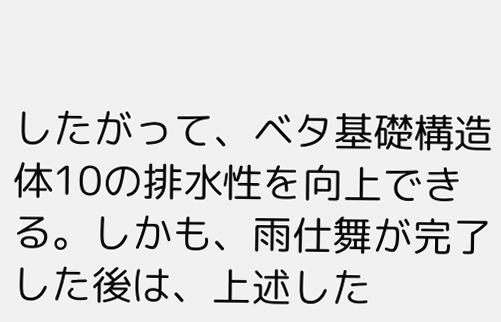したがって、ベタ基礎構造体10の排水性を向上できる。しかも、雨仕舞が完了した後は、上述した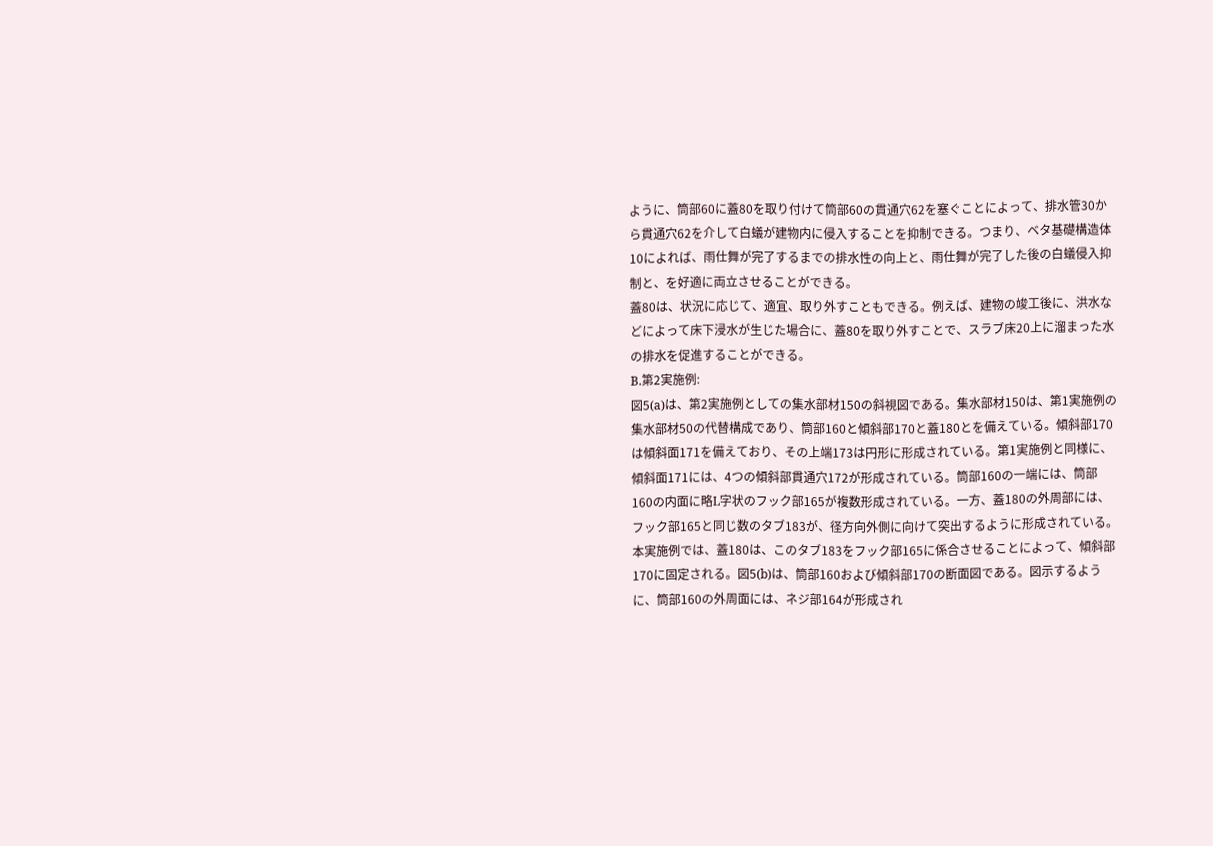ように、筒部60に蓋80を取り付けて筒部60の貫通穴62を塞ぐことによって、排水管30から貫通穴62を介して白蟻が建物内に侵入することを抑制できる。つまり、ベタ基礎構造体10によれば、雨仕舞が完了するまでの排水性の向上と、雨仕舞が完了した後の白蟻侵入抑制と、を好適に両立させることができる。
蓋80は、状況に応じて、適宜、取り外すこともできる。例えば、建物の竣工後に、洪水などによって床下浸水が生じた場合に、蓋80を取り外すことで、スラブ床20上に溜まった水の排水を促進することができる。
B.第2実施例:
図5(a)は、第2実施例としての集水部材150の斜視図である。集水部材150は、第1実施例の集水部材50の代替構成であり、筒部160と傾斜部170と蓋180とを備えている。傾斜部170は傾斜面171を備えており、その上端173は円形に形成されている。第1実施例と同様に、傾斜面171には、4つの傾斜部貫通穴172が形成されている。筒部160の一端には、筒部160の内面に略L字状のフック部165が複数形成されている。一方、蓋180の外周部には、フック部165と同じ数のタブ183が、径方向外側に向けて突出するように形成されている。本実施例では、蓋180は、このタブ183をフック部165に係合させることによって、傾斜部170に固定される。図5(b)は、筒部160および傾斜部170の断面図である。図示するように、筒部160の外周面には、ネジ部164が形成され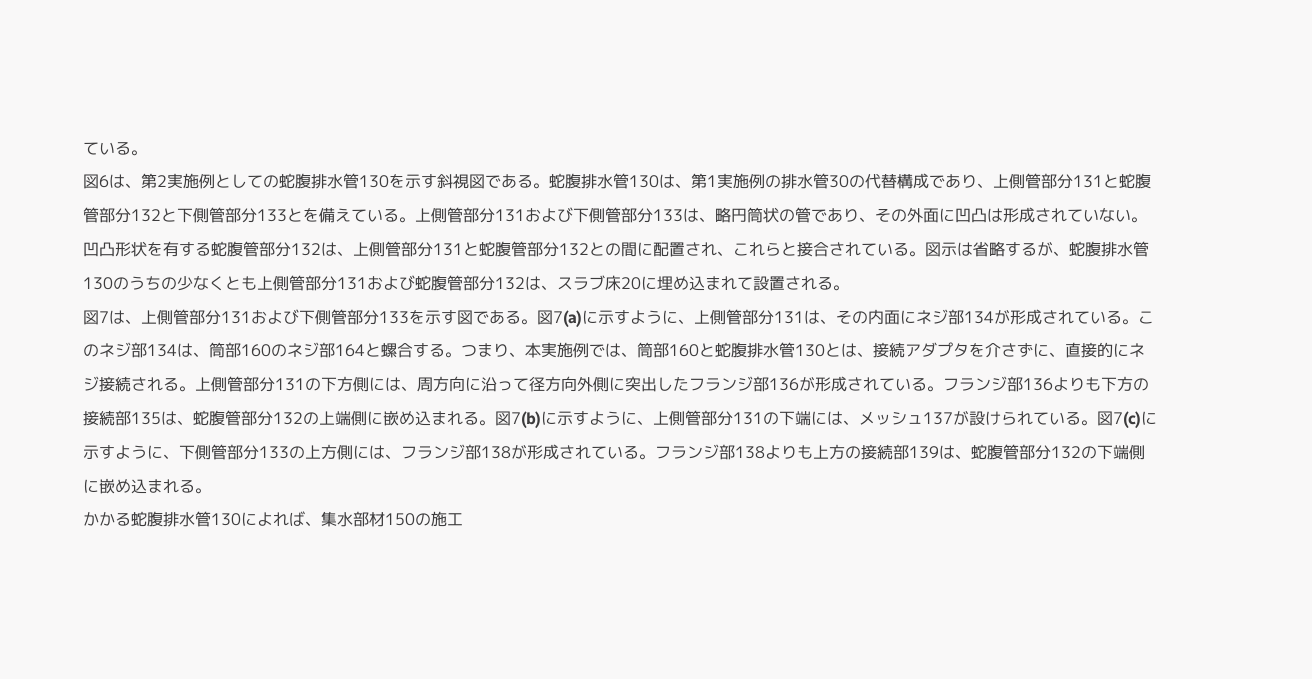ている。
図6は、第2実施例としての蛇腹排水管130を示す斜視図である。蛇腹排水管130は、第1実施例の排水管30の代替構成であり、上側管部分131と蛇腹管部分132と下側管部分133とを備えている。上側管部分131および下側管部分133は、略円筒状の管であり、その外面に凹凸は形成されていない。凹凸形状を有する蛇腹管部分132は、上側管部分131と蛇腹管部分132との間に配置され、これらと接合されている。図示は省略するが、蛇腹排水管130のうちの少なくとも上側管部分131および蛇腹管部分132は、スラブ床20に埋め込まれて設置される。
図7は、上側管部分131および下側管部分133を示す図である。図7(a)に示すように、上側管部分131は、その内面にネジ部134が形成されている。このネジ部134は、筒部160のネジ部164と螺合する。つまり、本実施例では、筒部160と蛇腹排水管130とは、接続アダプタを介さずに、直接的にネジ接続される。上側管部分131の下方側には、周方向に沿って径方向外側に突出したフランジ部136が形成されている。フランジ部136よりも下方の接続部135は、蛇腹管部分132の上端側に嵌め込まれる。図7(b)に示すように、上側管部分131の下端には、メッシュ137が設けられている。図7(c)に示すように、下側管部分133の上方側には、フランジ部138が形成されている。フランジ部138よりも上方の接続部139は、蛇腹管部分132の下端側に嵌め込まれる。
かかる蛇腹排水管130によれば、集水部材150の施工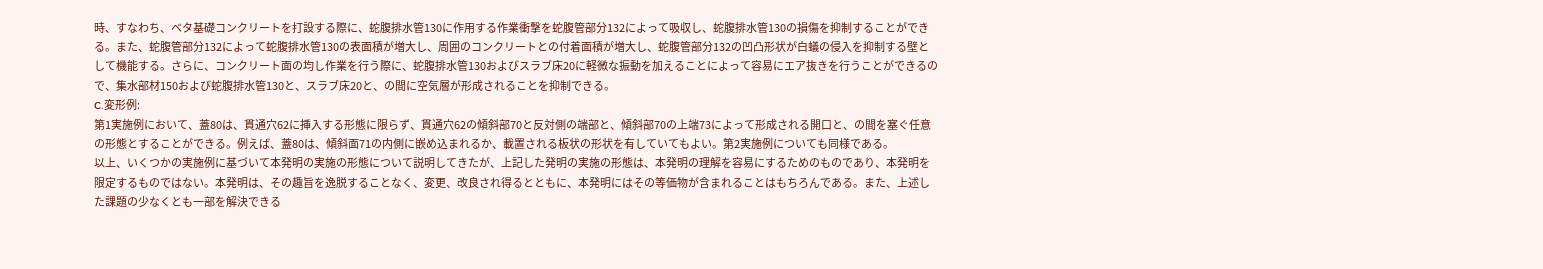時、すなわち、ベタ基礎コンクリートを打設する際に、蛇腹排水管130に作用する作業衝撃を蛇腹管部分132によって吸収し、蛇腹排水管130の損傷を抑制することができる。また、蛇腹管部分132によって蛇腹排水管130の表面積が増大し、周囲のコンクリートとの付着面積が増大し、蛇腹管部分132の凹凸形状が白蟻の侵入を抑制する壁として機能する。さらに、コンクリート面の均し作業を行う際に、蛇腹排水管130およびスラブ床20に軽微な振動を加えることによって容易にエア抜きを行うことができるので、集水部材150および蛇腹排水管130と、スラブ床20と、の間に空気層が形成されることを抑制できる。
C.変形例:
第1実施例において、蓋80は、貫通穴62に挿入する形態に限らず、貫通穴62の傾斜部70と反対側の端部と、傾斜部70の上端73によって形成される開口と、の間を塞ぐ任意の形態とすることができる。例えば、蓋80は、傾斜面71の内側に嵌め込まれるか、載置される板状の形状を有していてもよい。第2実施例についても同様である。
以上、いくつかの実施例に基づいて本発明の実施の形態について説明してきたが、上記した発明の実施の形態は、本発明の理解を容易にするためのものであり、本発明を限定するものではない。本発明は、その趣旨を逸脱することなく、変更、改良され得るとともに、本発明にはその等価物が含まれることはもちろんである。また、上述した課題の少なくとも一部を解決できる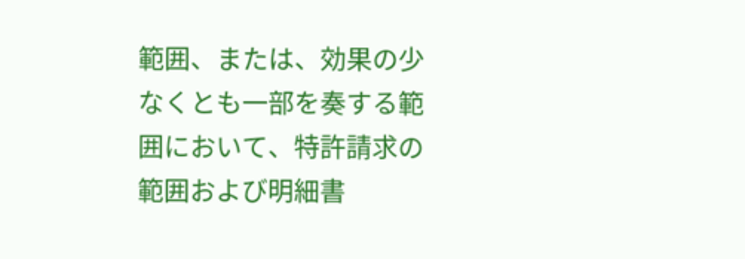範囲、または、効果の少なくとも一部を奏する範囲において、特許請求の範囲および明細書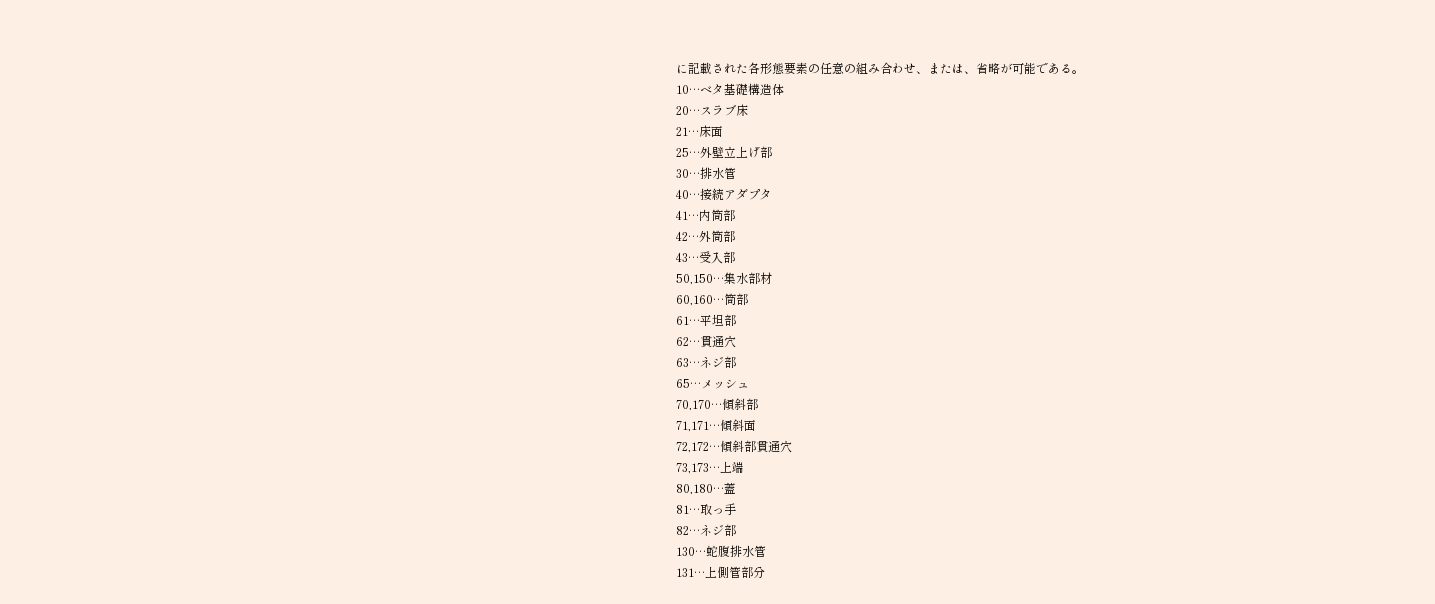に記載された各形態要素の任意の組み合わせ、または、省略が可能である。
10…ベタ基礎構造体
20…スラブ床
21…床面
25…外壁立上げ部
30…排水管
40…接続アダプタ
41…内筒部
42…外筒部
43…受入部
50,150…集水部材
60,160…筒部
61…平坦部
62…貫通穴
63…ネジ部
65…メッシュ
70,170…傾斜部
71,171…傾斜面
72,172…傾斜部貫通穴
73,173…上端
80,180…蓋
81…取っ手
82…ネジ部
130…蛇腹排水管
131…上側管部分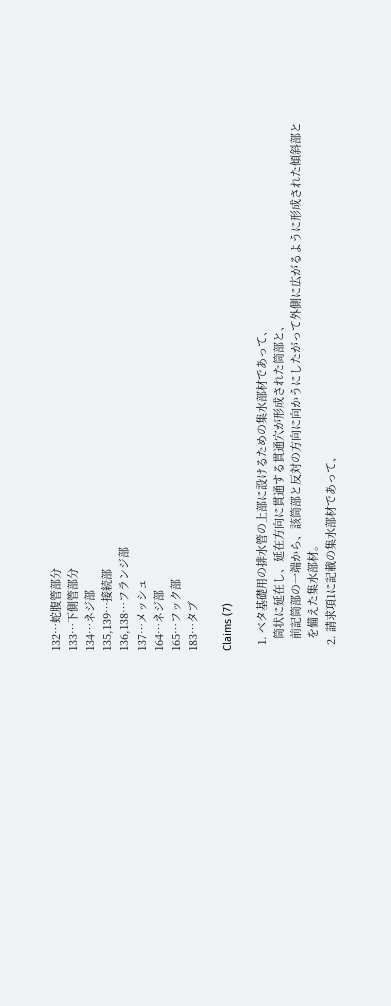132…蛇腹管部分
133…下側管部分
134…ネジ部
135,139…接続部
136,138…フランジ部
137…メッシュ
164…ネジ部
165…フック部
183…タブ

Claims (7)

  1. ベタ基礎用の排水管の上部に設けるための集水部材であって、
    筒状に延在し、延在方向に貫通する貫通穴が形成された筒部と、
    前記筒部の一端から、該筒部と反対の方向に向かうにしたがって外側に広がるように形成された傾斜部と
    を備えた集水部材。
  2. 請求項1に記載の集水部材であって、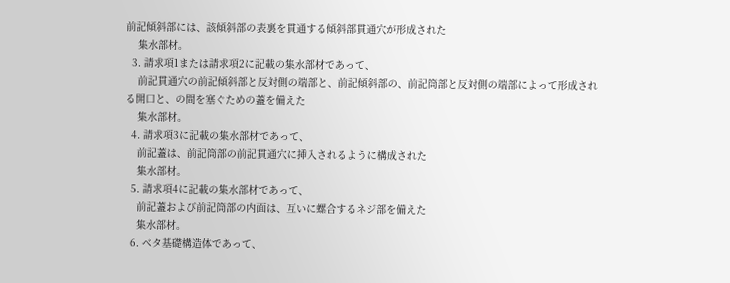前記傾斜部には、該傾斜部の表裏を貫通する傾斜部貫通穴が形成された
    集水部材。
  3. 請求項1または請求項2に記載の集水部材であって、
    前記貫通穴の前記傾斜部と反対側の端部と、前記傾斜部の、前記筒部と反対側の端部によって形成される開口と、の間を塞ぐための蓋を備えた
    集水部材。
  4. 請求項3に記載の集水部材であって、
    前記蓋は、前記筒部の前記貫通穴に挿入されるように構成された
    集水部材。
  5. 請求項4に記載の集水部材であって、
    前記蓋および前記筒部の内面は、互いに螺合するネジ部を備えた
    集水部材。
  6. ベタ基礎構造体であって、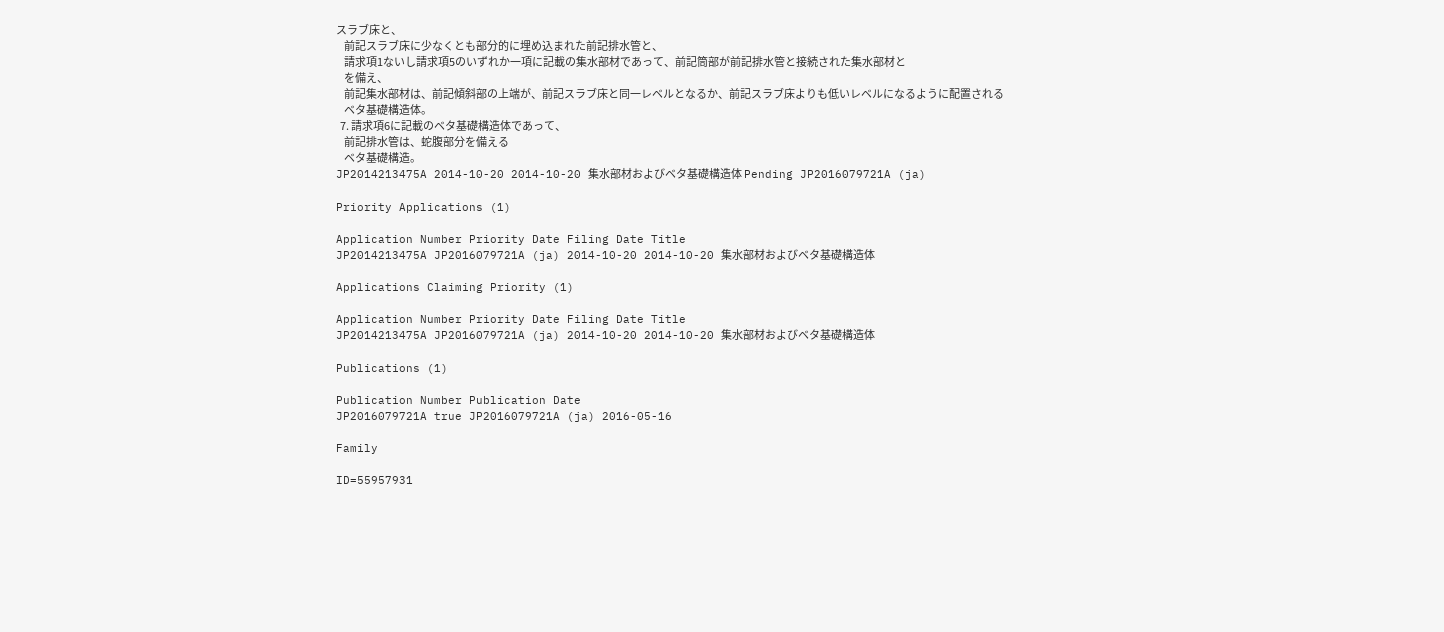スラブ床と、
    前記スラブ床に少なくとも部分的に埋め込まれた前記排水管と、
    請求項1ないし請求項5のいずれか一項に記載の集水部材であって、前記筒部が前記排水管と接続された集水部材と
    を備え、
    前記集水部材は、前記傾斜部の上端が、前記スラブ床と同一レベルとなるか、前記スラブ床よりも低いレベルになるように配置される
    ベタ基礎構造体。
  7. 請求項6に記載のベタ基礎構造体であって、
    前記排水管は、蛇腹部分を備える
    ベタ基礎構造。
JP2014213475A 2014-10-20 2014-10-20 集水部材およびベタ基礎構造体 Pending JP2016079721A (ja)

Priority Applications (1)

Application Number Priority Date Filing Date Title
JP2014213475A JP2016079721A (ja) 2014-10-20 2014-10-20 集水部材およびベタ基礎構造体

Applications Claiming Priority (1)

Application Number Priority Date Filing Date Title
JP2014213475A JP2016079721A (ja) 2014-10-20 2014-10-20 集水部材およびベタ基礎構造体

Publications (1)

Publication Number Publication Date
JP2016079721A true JP2016079721A (ja) 2016-05-16

Family

ID=55957931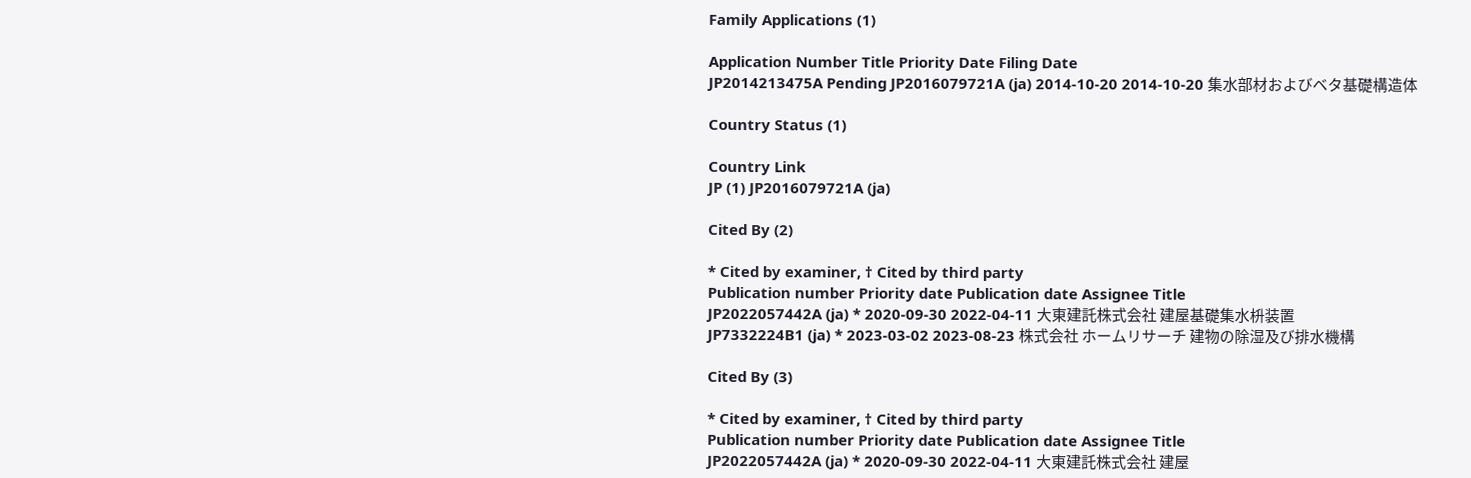Family Applications (1)

Application Number Title Priority Date Filing Date
JP2014213475A Pending JP2016079721A (ja) 2014-10-20 2014-10-20 集水部材およびベタ基礎構造体

Country Status (1)

Country Link
JP (1) JP2016079721A (ja)

Cited By (2)

* Cited by examiner, † Cited by third party
Publication number Priority date Publication date Assignee Title
JP2022057442A (ja) * 2020-09-30 2022-04-11 大東建託株式会社 建屋基礎集水枡装置
JP7332224B1 (ja) * 2023-03-02 2023-08-23 株式会社 ホームリサーチ 建物の除湿及び排水機構

Cited By (3)

* Cited by examiner, † Cited by third party
Publication number Priority date Publication date Assignee Title
JP2022057442A (ja) * 2020-09-30 2022-04-11 大東建託株式会社 建屋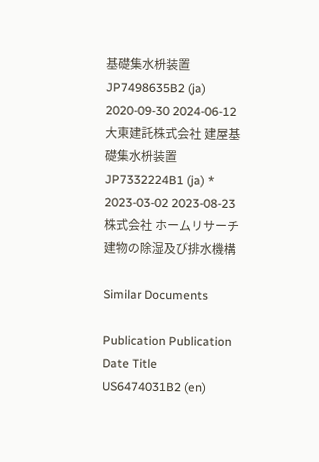基礎集水枡装置
JP7498635B2 (ja) 2020-09-30 2024-06-12 大東建託株式会社 建屋基礎集水枡装置
JP7332224B1 (ja) * 2023-03-02 2023-08-23 株式会社 ホームリサーチ 建物の除湿及び排水機構

Similar Documents

Publication Publication Date Title
US6474031B2 (en)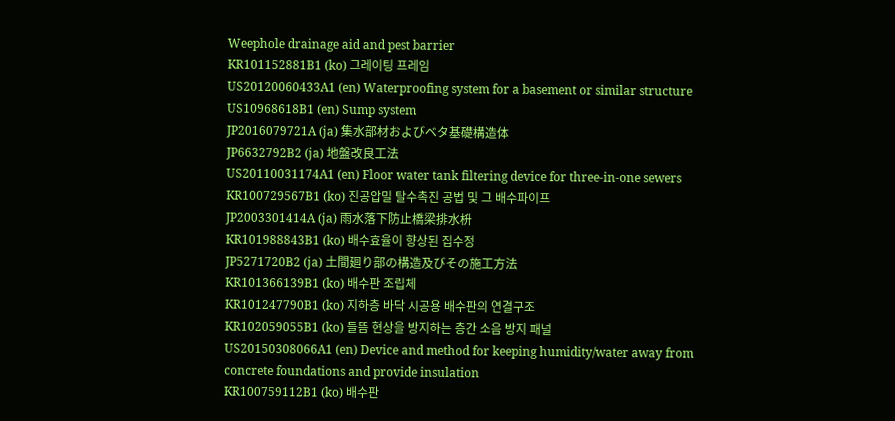Weephole drainage aid and pest barrier
KR101152881B1 (ko) 그레이팅 프레임
US20120060433A1 (en) Waterproofing system for a basement or similar structure
US10968618B1 (en) Sump system
JP2016079721A (ja) 集水部材およびベタ基礎構造体
JP6632792B2 (ja) 地盤改良工法
US20110031174A1 (en) Floor water tank filtering device for three-in-one sewers
KR100729567B1 (ko) 진공압밀 탈수촉진 공법 및 그 배수파이프
JP2003301414A (ja) 雨水落下防止橋梁排水枡
KR101988843B1 (ko) 배수효율이 향상된 집수정
JP5271720B2 (ja) 土間廻り部の構造及びその施工方法
KR101366139B1 (ko) 배수판 조립체
KR101247790B1 (ko) 지하층 바닥 시공용 배수판의 연결구조
KR102059055B1 (ko) 들뜸 현상을 방지하는 층간 소음 방지 패널
US20150308066A1 (en) Device and method for keeping humidity/water away from concrete foundations and provide insulation
KR100759112B1 (ko) 배수판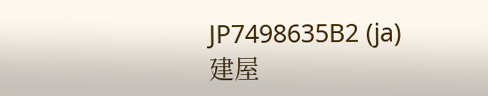JP7498635B2 (ja) 建屋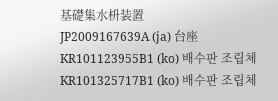基礎集水枡装置
JP2009167639A (ja) 台座
KR101123955B1 (ko) 배수판 조립체
KR101325717B1 (ko) 배수판 조립체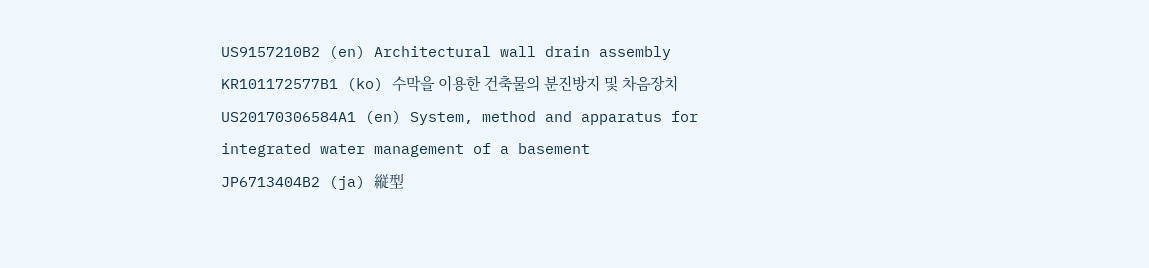US9157210B2 (en) Architectural wall drain assembly
KR101172577B1 (ko) 수막을 이용한 건축물의 분진방지 및 차음장치
US20170306584A1 (en) System, method and apparatus for integrated water management of a basement
JP6713404B2 (ja) 縦型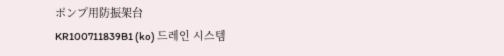ポンプ用防振架台
KR100711839B1 (ko) 드레인 시스템